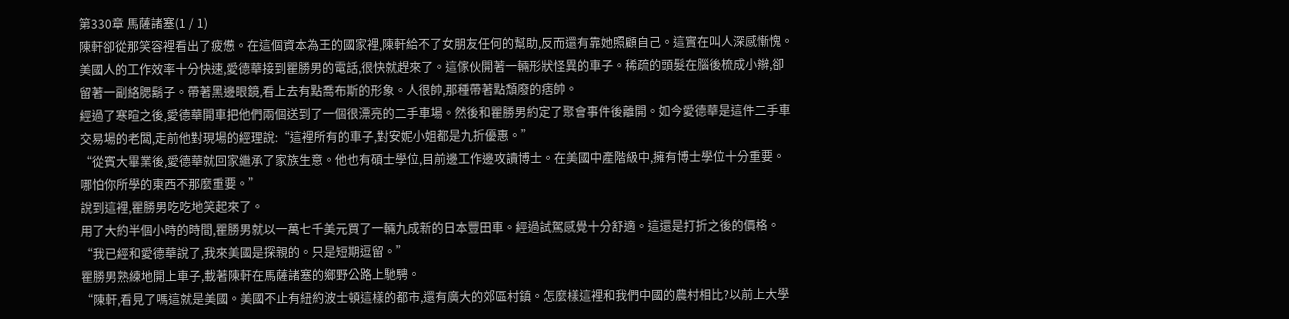第330章 馬薩諸塞(1 / 1)
陳軒卻從那笑容裡看出了疲憊。在這個資本為王的國家裡,陳軒給不了女朋友任何的幫助,反而還有靠她照顧自己。這實在叫人深感慚愧。
美國人的工作效率十分快速,愛德華接到瞿勝男的電話,很快就趕來了。這傢伙開著一輛形狀怪異的車子。稀疏的頭髮在腦後梳成小辮,卻留著一副絡腮鬍子。帶著黑邊眼鏡,看上去有點喬布斯的形象。人很帥,那種帶著點頹廢的痞帥。
經過了寒暄之後,愛德華開車把他們兩個送到了一個很漂亮的二手車場。然後和瞿勝男約定了聚會事件後離開。如今愛德華是這件二手車交易場的老闆,走前他對現場的經理說:“這裡所有的車子,對安妮小姐都是九折優惠。”
“從賓大畢業後,愛德華就回家繼承了家族生意。他也有碩士學位,目前邊工作邊攻讀博士。在美國中產階級中,擁有博士學位十分重要。哪怕你所學的東西不那麼重要。”
說到這裡,瞿勝男吃吃地笑起來了。
用了大約半個小時的時間,瞿勝男就以一萬七千美元買了一輛九成新的日本豐田車。經過試駕感覺十分舒適。這還是打折之後的價格。
“我已經和愛德華說了,我來美國是探親的。只是短期逗留。”
瞿勝男熟練地開上車子,載著陳軒在馬薩諸塞的鄉野公路上馳騁。
“陳軒,看見了嗎這就是美國。美國不止有紐約波士頓這樣的都市,還有廣大的郊區村鎮。怎麼樣這裡和我們中國的農村相比?以前上大學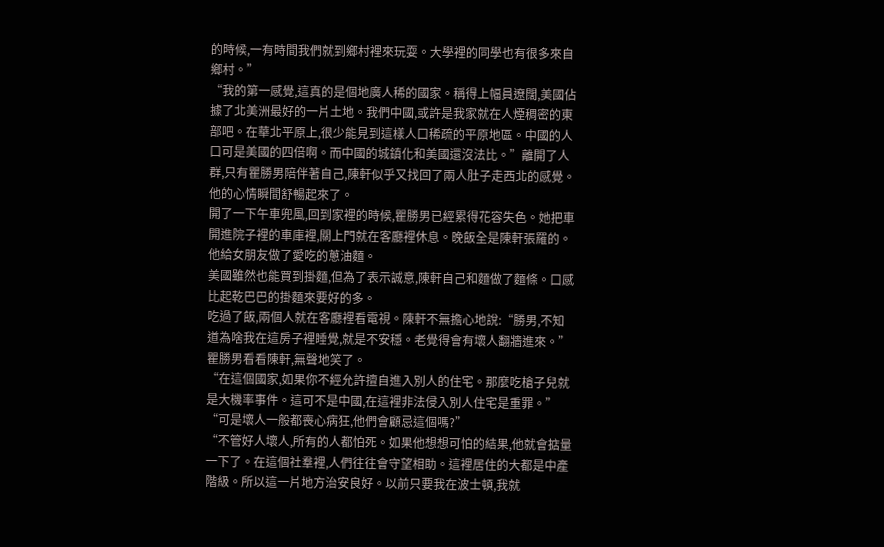的時候,一有時間我們就到鄉村裡來玩耍。大學裡的同學也有很多來自鄉村。”
“我的第一感覺,這真的是個地廣人稀的國家。稱得上幅員遼闊,美國佔據了北美洲最好的一片土地。我們中國,或許是我家就在人煙稠密的東部吧。在華北平原上,很少能見到這樣人口稀疏的平原地區。中國的人口可是美國的四倍啊。而中國的城鎮化和美國還沒法比。”離開了人群,只有瞿勝男陪伴著自己,陳軒似乎又找回了兩人肚子走西北的感覺。他的心情瞬間舒暢起來了。
開了一下午車兜風,回到家裡的時候,瞿勝男已經累得花容失色。她把車開進院子裡的車庫裡,關上門就在客廳裡休息。晚飯全是陳軒張羅的。他給女朋友做了愛吃的蔥油麵。
美國雖然也能買到掛麵,但為了表示誠意,陳軒自己和麵做了麵條。口感比起乾巴巴的掛麵來要好的多。
吃過了飯,兩個人就在客廳裡看電視。陳軒不無擔心地說:“勝男,不知道為啥我在這房子裡睡覺,就是不安穩。老覺得會有壞人翻牆進來。”
瞿勝男看看陳軒,無聲地笑了。
“在這個國家,如果你不經允許擅自進入別人的住宅。那麼吃槍子兒就是大機率事件。這可不是中國,在這裡非法侵入別人住宅是重罪。”
“可是壞人一般都喪心病狂,他們會顧忌這個嗎?”
“不管好人壞人,所有的人都怕死。如果他想想可怕的結果,他就會掂量一下了。在這個社羣裡,人們往往會守望相助。這裡居住的大都是中產階級。所以這一片地方治安良好。以前只要我在波士頓,我就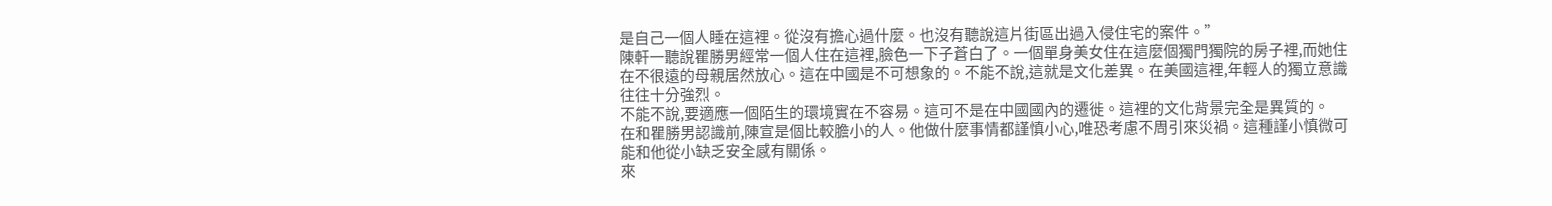是自己一個人睡在這裡。從沒有擔心過什麼。也沒有聽說這片街區出過入侵住宅的案件。”
陳軒一聽說瞿勝男經常一個人住在這裡,臉色一下子蒼白了。一個單身美女住在這麼個獨門獨院的房子裡,而她住在不很遠的母親居然放心。這在中國是不可想象的。不能不說,這就是文化差異。在美國這裡,年輕人的獨立意識往往十分強烈。
不能不說,要適應一個陌生的環境實在不容易。這可不是在中國國內的遷徙。這裡的文化背景完全是異質的。
在和瞿勝男認識前,陳宣是個比較膽小的人。他做什麼事情都謹慎小心,唯恐考慮不周引來災禍。這種謹小慎微可能和他從小缺乏安全感有關係。
來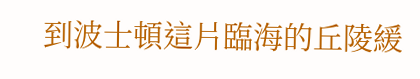到波士頓這片臨海的丘陵緩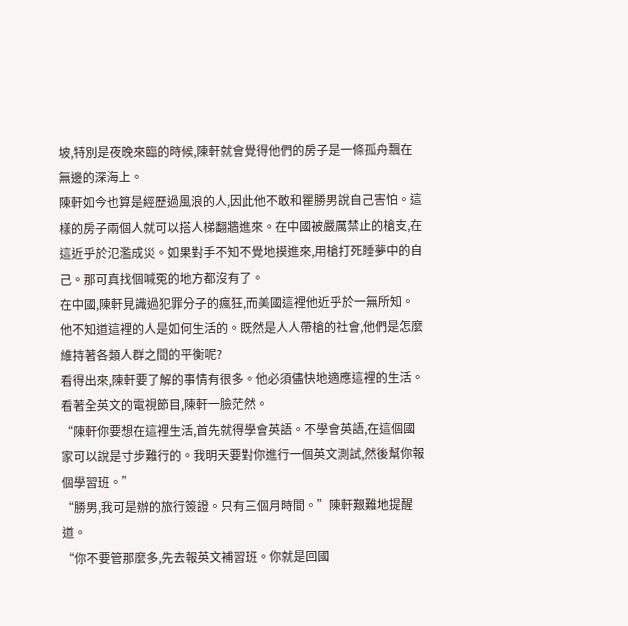坡,特別是夜晚來臨的時候,陳軒就會覺得他們的房子是一條孤舟飄在無邊的深海上。
陳軒如今也算是經歷過風浪的人,因此他不敢和瞿勝男說自己害怕。這樣的房子兩個人就可以搭人梯翻牆進來。在中國被嚴厲禁止的槍支,在這近乎於氾濫成災。如果對手不知不覺地摸進來,用槍打死睡夢中的自己。那可真找個喊冤的地方都沒有了。
在中國,陳軒見識過犯罪分子的瘋狂,而美國這裡他近乎於一無所知。他不知道這裡的人是如何生活的。既然是人人帶槍的社會,他們是怎麼維持著各類人群之間的平衡呢?
看得出來,陳軒要了解的事情有很多。他必須儘快地適應這裡的生活。看著全英文的電視節目,陳軒一臉茫然。
“陳軒你要想在這裡生活,首先就得學會英語。不學會英語,在這個國家可以說是寸步難行的。我明天要對你進行一個英文測試,然後幫你報個學習班。”
“勝男,我可是辦的旅行簽證。只有三個月時間。”陳軒艱難地提醒道。
“你不要管那麼多,先去報英文補習班。你就是回國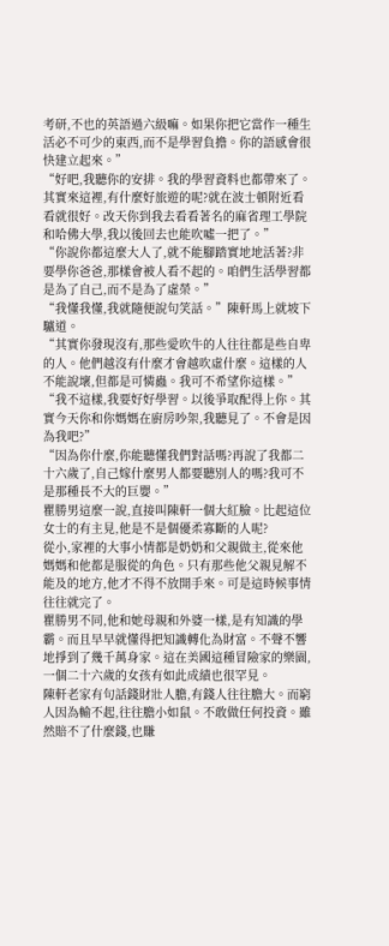考研,不也的英語過六級嘛。如果你把它當作一種生活必不可少的東西,而不是學習負擔。你的語感會很快建立起來。”
“好吧,我聽你的安排。我的學習資料也都帶來了。其實來這裡,有什麼好旅遊的呢?就在波士頓附近看看就很好。改天你到我去看看著名的麻省理工學院和哈佛大學,我以後回去也能吹噓一把了。”
“你說你都這麼大人了,就不能腳踏實地地活著?非要學你爸爸,那樣會被人看不起的。咱們生活學習都是為了自己,而不是為了虛榮。”
“我懂我懂,我就隨便說句笑話。”陳軒馬上就坡下驢道。
“其實你發現沒有,那些愛吹牛的人往往都是些自卑的人。他們越沒有什麼才會越吹虛什麼。這樣的人不能說壞,但都是可憐蟲。我可不希望你這樣。”
“我不這樣,我要好好學習。以後爭取配得上你。其實今天你和你媽媽在廚房吵架,我聽見了。不會是因為我吧?”
“因為你什麼,你能聽懂我們對話嗎?再說了我都二十六歲了,自己嫁什麼男人都要聽別人的嗎?我可不是那種長不大的巨嬰。”
瞿勝男這麼一說,直接叫陳軒一個大紅臉。比起這位女士的有主見,他是不是個優柔寡斷的人呢?
從小,家裡的大事小情都是奶奶和父親做主,從來他媽媽和他都是服從的角色。只有那些他父親見解不能及的地方,他才不得不放開手來。可是這時候事情往往就完了。
瞿勝男不同,他和她母親和外婆一樣,是有知識的學霸。而且早早就懂得把知識轉化為財富。不聲不響地掙到了幾千萬身家。這在美國這種冒險家的樂園,一個二十六歲的女孩有如此成績也很罕見。
陳軒老家有句話錢財壯人膽,有錢人往往膽大。而窮人因為輸不起,往往膽小如鼠。不敢做任何投資。雖然賠不了什麼錢,也賺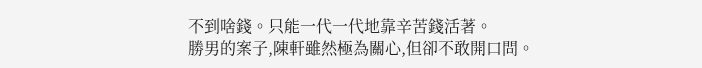不到啥錢。只能一代一代地靠辛苦錢活著。
勝男的案子,陳軒雖然極為關心,但卻不敢開口問。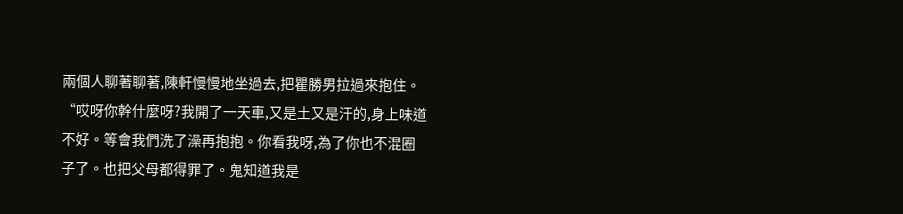兩個人聊著聊著,陳軒慢慢地坐過去,把瞿勝男拉過來抱住。
“哎呀你幹什麼呀?我開了一天車,又是土又是汗的,身上味道不好。等會我們洗了澡再抱抱。你看我呀,為了你也不混圈子了。也把父母都得罪了。鬼知道我是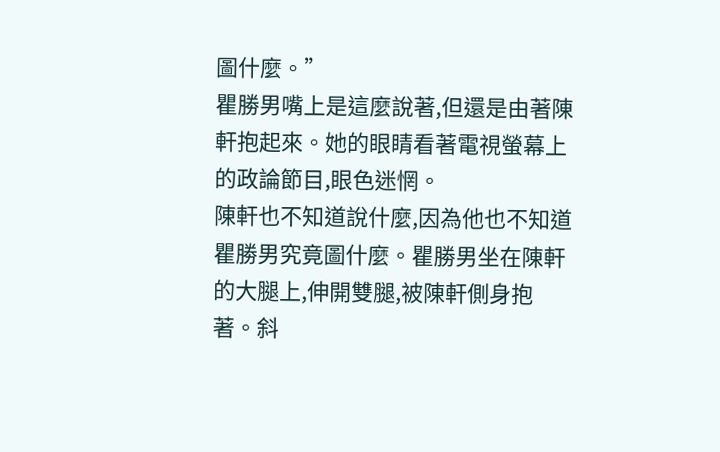圖什麼。”
瞿勝男嘴上是這麼說著,但還是由著陳軒抱起來。她的眼睛看著電視螢幕上的政論節目,眼色迷惘。
陳軒也不知道說什麼,因為他也不知道瞿勝男究竟圖什麼。瞿勝男坐在陳軒的大腿上,伸開雙腿,被陳軒側身抱著。斜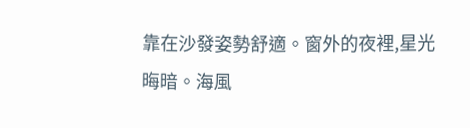靠在沙發姿勢舒適。窗外的夜裡,星光晦暗。海風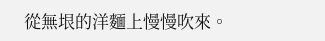從無垠的洋麵上慢慢吹來。